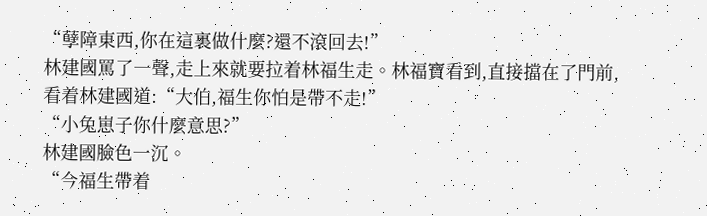“孽障東西,你在這裏做什麼?還不滾回去!”
林建國罵了一聲,走上來就要拉着林福生走。林福寶看到,直接擋在了門前,看着林建國道:“大伯,福生你怕是帶不走!”
“小兔崽子你什麼意思?”
林建國臉色一沉。
“今福生帶着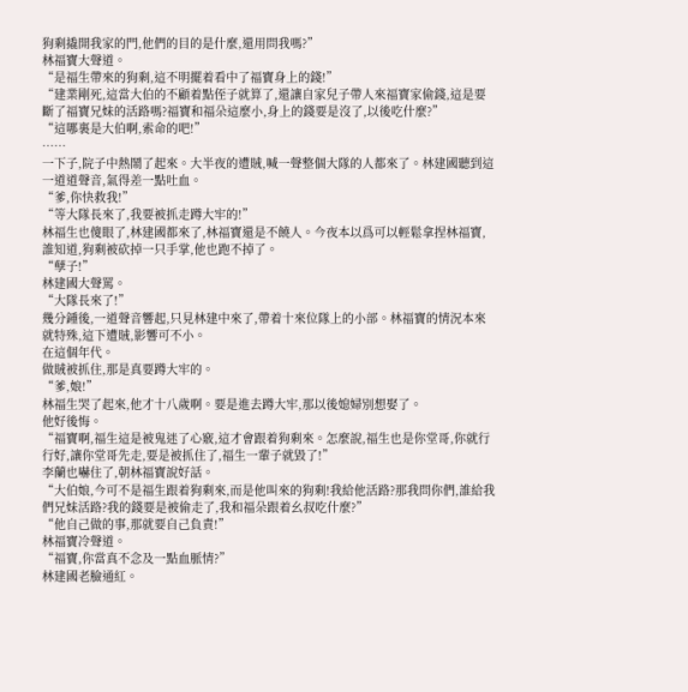狗剩撬開我家的門,他們的目的是什麼,還用問我嗎?”
林福寶大聲道。
“是福生帶來的狗剩,這不明擺着看中了福寶身上的錢!”
“建業剛死,這當大伯的不顧着點侄子就算了,還讓自家兒子帶人來福寶家偷錢,這是要斷了福寶兄妹的活路嗎?福寶和福朵這麼小,身上的錢要是沒了,以後吃什麼?”
“這哪裏是大伯啊,索命的吧!”
……
一下子,院子中熱鬧了起來。大半夜的遭賊,喊一聲整個大隊的人都來了。林建國聽到這一道道聲音,氣得差一點吐血。
“爹,你快救我!”
“等大隊長來了,我要被抓走蹲大牢的!”
林福生也傻眼了,林建國都來了,林福寶還是不饒人。今夜本以爲可以輕鬆拿捏林福寶,誰知道,狗剩被砍掉一只手掌,他也跑不掉了。
“孽子!”
林建國大聲罵。
“大隊長來了!”
幾分鍾後,一道聲音響起,只見林建中來了,帶着十來位隊上的小部。林福寶的情況本來就特殊,這下遭賊,影響可不小。
在這個年代。
做賊被抓住,那是真要蹲大牢的。
“爹,娘!”
林福生哭了起來,他才十八歲啊。要是進去蹲大牢,那以後媳婦別想娶了。
他好後悔。
“福寶啊,福生這是被鬼迷了心竅,這才會跟着狗剩來。怎麼說,福生也是你堂哥,你就行行好,讓你堂哥先走,要是被抓住了,福生一輩子就毀了!”
李蘭也嚇住了,朝林福寶說好話。
“大伯娘,今可不是福生跟着狗剩來,而是他叫來的狗剩!我給他活路?那我問你們,誰給我們兄妹活路?我的錢要是被偷走了,我和福朵跟着幺叔吃什麼?”
“他自己做的事,那就要自己負責!”
林福寶冷聲道。
“福寶,你當真不念及一點血脈情?”
林建國老臉通紅。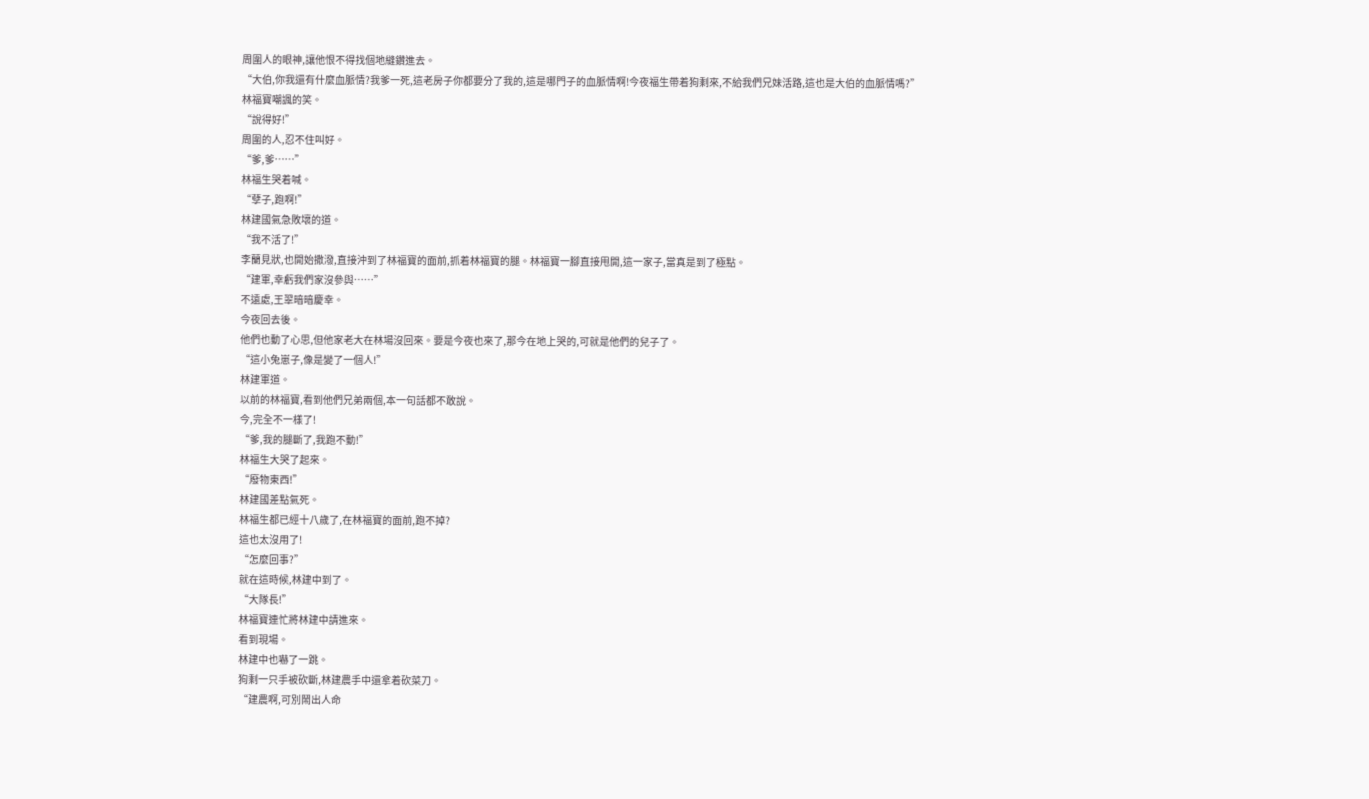周圍人的眼神,讓他恨不得找個地縫鑽進去。
“大伯,你我還有什麼血脈情?我爹一死,這老房子你都要分了我的,這是哪門子的血脈情啊!今夜福生帶着狗剩來,不給我們兄妹活路,這也是大伯的血脈情嗎?”
林福寶嘲諷的笑。
“說得好!”
周圍的人,忍不住叫好。
“爹,爹……”
林福生哭着喊。
“孽子,跑啊!”
林建國氣急敗壞的道。
“我不活了!”
李蘭見狀,也開始撒潑,直接沖到了林福寶的面前,抓着林福寶的腿。林福寶一腳直接甩開,這一家子,當真是到了極點。
“建軍,幸虧我們家沒參與……”
不遠處,王翠暗暗慶幸。
今夜回去後。
他們也動了心思,但他家老大在林場沒回來。要是今夜也來了,那今在地上哭的,可就是他們的兒子了。
“這小兔崽子,像是變了一個人!”
林建軍道。
以前的林福寶,看到他們兄弟兩個,本一句話都不敢說。
今,完全不一樣了!
“爹,我的腿斷了,我跑不動!”
林福生大哭了起來。
“廢物東西!”
林建國差點氣死。
林福生都已經十八歲了,在林福寶的面前,跑不掉?
這也太沒用了!
“怎麼回事?”
就在這時候,林建中到了。
“大隊長!”
林福寶連忙將林建中請進來。
看到現場。
林建中也嚇了一跳。
狗剩一只手被砍斷,林建農手中還拿着砍菜刀。
“建農啊,可別鬧出人命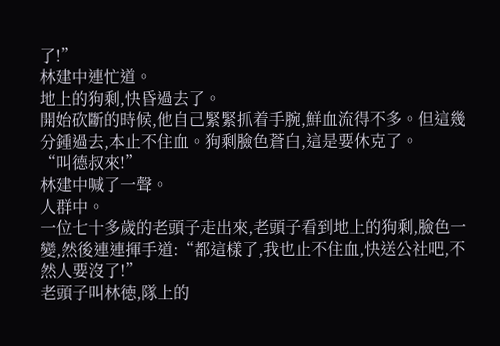了!”
林建中連忙道。
地上的狗剩,快昏過去了。
開始砍斷的時候,他自己緊緊抓着手腕,鮮血流得不多。但這幾分鍾過去,本止不住血。狗剩臉色蒼白,這是要休克了。
“叫德叔來!”
林建中喊了一聲。
人群中。
一位七十多歲的老頭子走出來,老頭子看到地上的狗剩,臉色一變,然後連連揮手道:“都這樣了,我也止不住血,快送公社吧,不然人要沒了!”
老頭子叫林徳,隊上的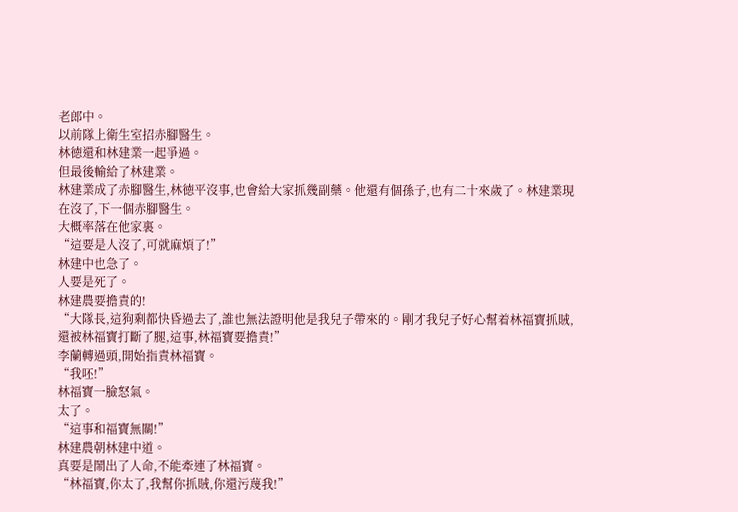老郎中。
以前隊上衛生室招赤腳醫生。
林徳還和林建業一起爭過。
但最後輸給了林建業。
林建業成了赤腳醫生,林徳平沒事,也會給大家抓幾副藥。他還有個孫子,也有二十來歲了。林建業現在沒了,下一個赤腳醫生。
大概率落在他家裏。
“這要是人沒了,可就麻煩了!”
林建中也急了。
人要是死了。
林建農要擔責的!
“大隊長,這狗剩都快昏過去了,誰也無法證明他是我兒子帶來的。剛才我兒子好心幫着林福寶抓賊,還被林福寶打斷了腿,這事,林福寶要擔責!”
李蘭轉過頭,開始指責林福寶。
“我呸!”
林福寶一臉怒氣。
太了。
“這事和福寶無關!”
林建農朝林建中道。
真要是鬧出了人命,不能牽連了林福寶。
“林福寶,你太了,我幫你抓賊,你還污蔑我!”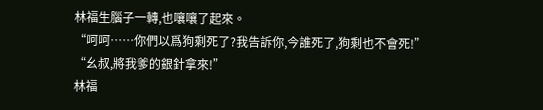林福生腦子一轉,也嚷嚷了起來。
“呵呵……你們以爲狗剩死了?我告訴你,今誰死了,狗剩也不會死!”
“幺叔,將我爹的銀針拿來!”
林福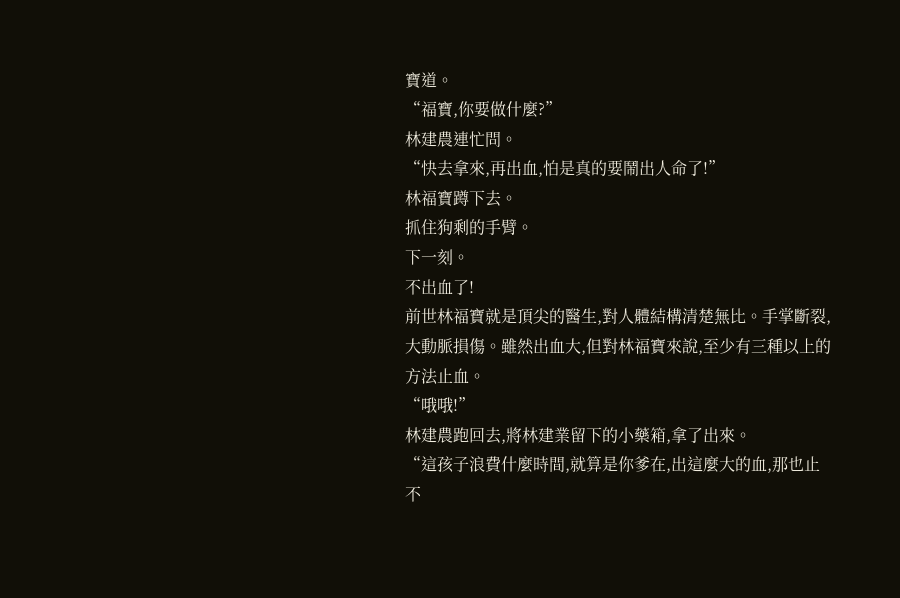寶道。
“福寶,你要做什麼?”
林建農連忙問。
“快去拿來,再出血,怕是真的要鬧出人命了!”
林福寶蹲下去。
抓住狗剩的手臂。
下一刻。
不出血了!
前世林福寶就是頂尖的醫生,對人體結構清楚無比。手掌斷裂,大動脈損傷。雖然出血大,但對林福寶來說,至少有三種以上的方法止血。
“哦哦!”
林建農跑回去,將林建業留下的小藥箱,拿了出來。
“這孩子浪費什麼時間,就算是你爹在,出這麼大的血,那也止不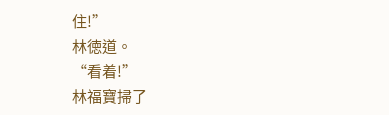住!”
林徳道。
“看着!”
林福寶掃了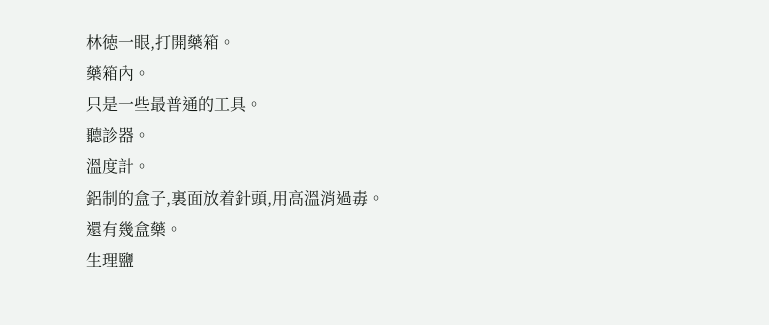林徳一眼,打開藥箱。
藥箱內。
只是一些最普通的工具。
聽診器。
溫度計。
鋁制的盒子,裏面放着針頭,用高溫消過毒。
還有幾盒藥。
生理鹽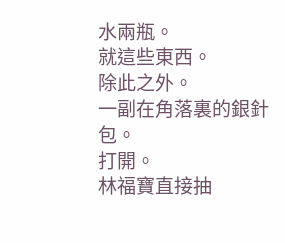水兩瓶。
就這些東西。
除此之外。
一副在角落裏的銀針包。
打開。
林福寶直接抽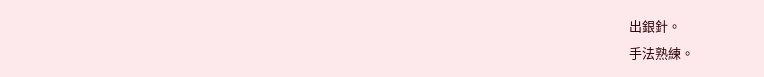出銀針。
手法熟練。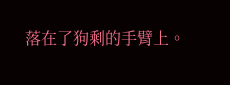落在了狗剩的手臂上。